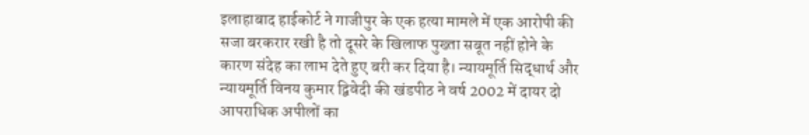इलाहाबाद हाईकोर्ट ने गाजीपुर के एक हत्या मामले में एक आरोपी की सजा बरकरार रखी है तो दूसरे के खिलाफ पुख्ता सबूत नहीं होने के कारण संदेह का लाभ देते हुए बरी कर दिया है। न्यायमूर्ति सिद्धार्थ और न्यायमूर्ति विनय कुमार द्विवेदी की खंडपीठ ने वर्ष 2002 में दायर दो आपराधिक अपीलों का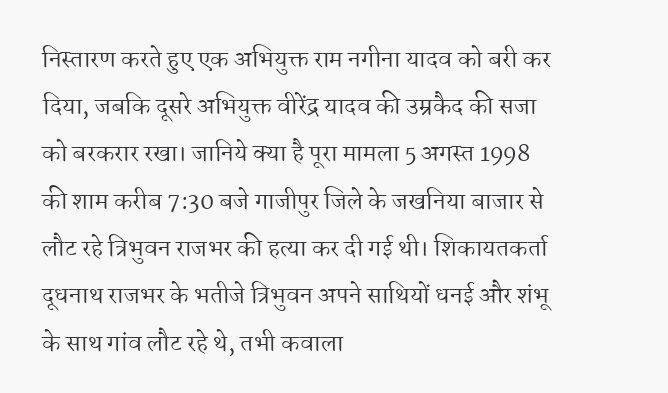निस्तारण करते हुए एक अभियुक्त राम नगीना यादव को बरी कर दिया, जबकि दूसरे अभियुक्त वीरेंद्र यादव की उम्रकैद की सजा को बरकरार रखा। जानिये क्या है पूरा मामला 5 अगस्त 1998 की शाम करीब 7:30 बजे गाजीपुर जिले के जखनिया बाजार से लौट रहे त्रिभुवन राजभर की हत्या कर दी गई थी। शिकायतकर्ता दूधनाथ राजभर के भतीजे त्रिभुवन अपने साथियों धनई और शंभू के साथ गांव लौट रहे थे, तभी कवाला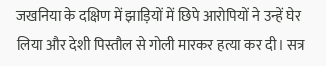जखनिया के दक्षिण में झाड़ियों में छिपे आरोपियों ने उन्हें घेर लिया और देशी पिस्तौल से गोली मारकर हत्या कर दी। सत्र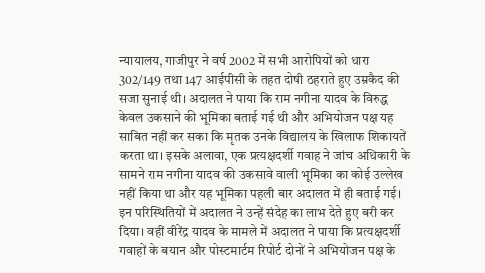न्यायालय, गाजीपुर ने वर्ष 2002 में सभी आरोपियों को धारा 302/149 तथा 147 आईपीसी के तहत दोषी ठहराते हुए उम्रकैद की सजा सुनाई थी। अदालत ने पाया कि राम नगीना यादव के विरुद्ध केवल उकसाने की भूमिका बताई गई थी और अभियोजन पक्ष यह साबित नहीं कर सका कि मृतक उनके विद्यालय के खिलाफ शिकायतें करता था। इसके अलावा, एक प्रत्यक्षदर्शी गवाह ने जांच अधिकारी के सामने राम नगीना यादव की उकसावे वाली भूमिका का कोई उल्लेख नहीं किया था और यह भूमिका पहली बार अदालत में ही बताई गई। इन परिस्थितियों में अदालत ने उन्हें संदेह का लाभ देते हुए बरी कर दिया। वहीं वीरेंद्र यादव के मामले में अदालत ने पाया कि प्रत्यक्षदर्शी गवाहों के बयान और पोस्टमार्टम रिपोर्ट दोनों ने अभियोजन पक्ष के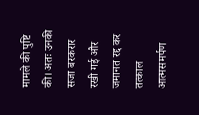मामले की पुष्टि की। अतः उनकी सजा बरकरार रखी गई और जमानत रद्द कर तत्काल आत्मसमर्पण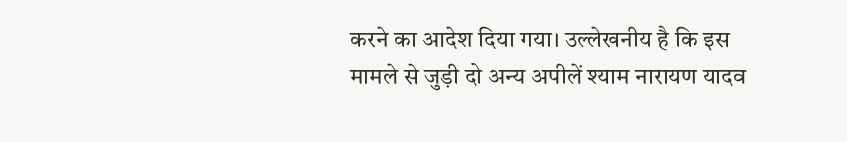करने का आदेश दिया गया। उल्लेखनीय है कि इस मामले से जुड़ी दो अन्य अपीलें श्याम नारायण यादव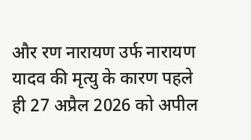और रण नारायण उर्फ नारायण यादव की मृत्यु के कारण पहले ही 27 अप्रैल 2026 को अपील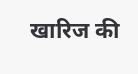खारिज की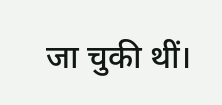जा चुकी थीं।